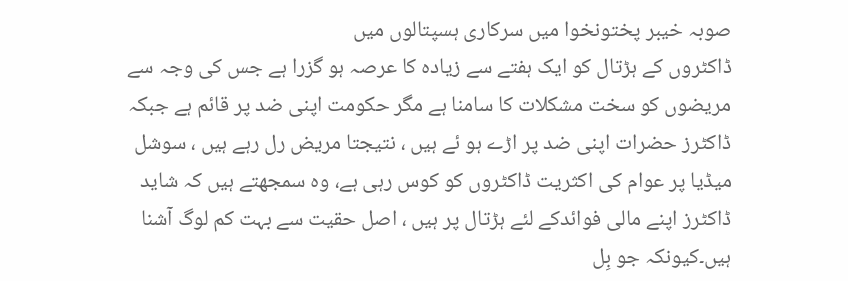صوبہ خیبر پختونخوا میں سرکاری ہسپتالوں میں
ڈاکٹروں کے ہڑتال کو ایک ہفتے سے زیادہ کا عرصہ ہو گزرا ہے جس کی وجہ سے
مریضوں کو سخت مشکلات کا سامنا ہے مگر حکومت اپنی ضد پر قائم ہے جبکہ
ڈاکٹرز حضرات اپنی ضد پر اڑے ہو ئے ہیں ، نتیجتا مریض رل رہے ہیں ، سوشل
میڈیا پر عوام کی اکثریت ڈاکٹروں کو کوس رہی ہے، وہ سمجھتے ہیں کہ شاید
ڈاکٹرز اپنے مالی فوائدکے لئے ہڑتال پر ہیں ، اصل حقیت سے بہت کم لوگ آشنا
ہیں۔کیونکہ جو بِل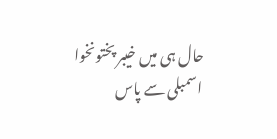حال ہی میں خیبر پختونخوا اسمبلی سے پاس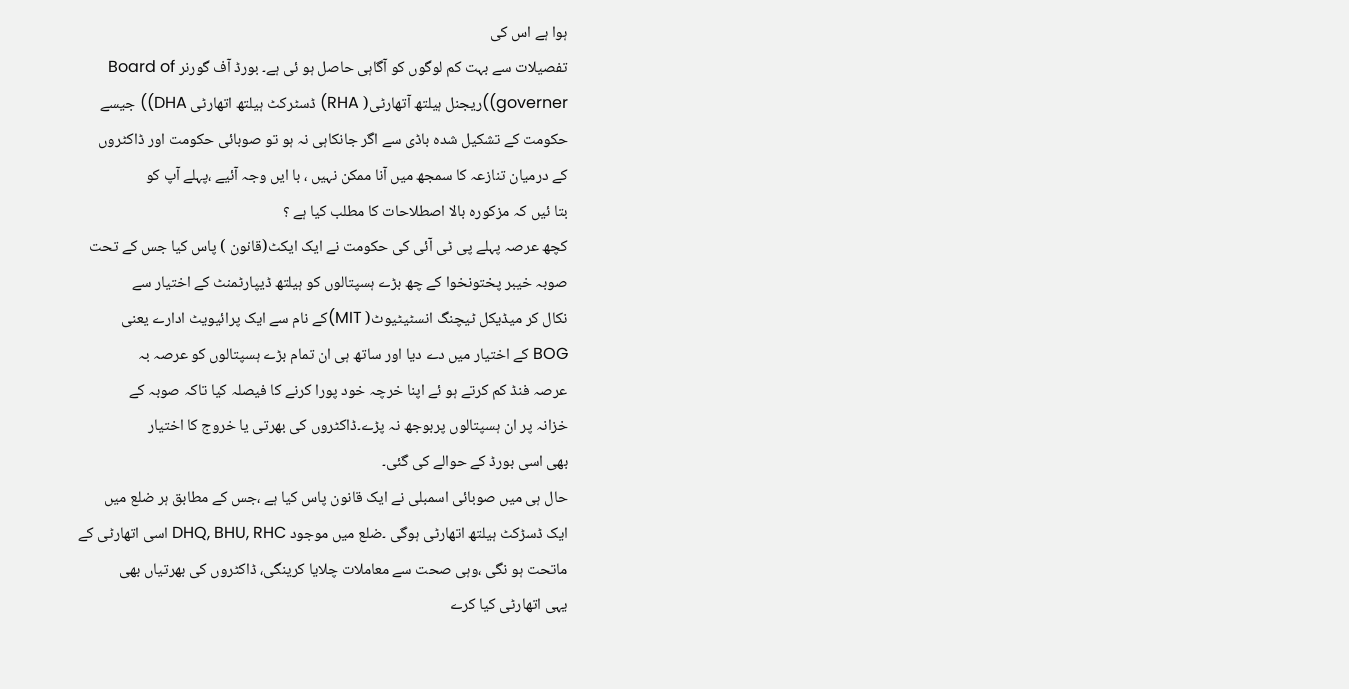ہوا ہے اس کی
تفصیلات سے بہت کم لوگوں کو آگاہی حاصل ہو ئی ہے۔ بورڈ آف گورنر Board of
governer))ریجنل ہیلتھ آتھارٹی( RHA) ڈسٹرکٹ ہیلتھ اتھارٹی DHA)) جیسے
حکومت کے تشکیل شدہ باڈی سے اگر جانکاہی نہ ہو تو صوبائی حکومت اور ڈاکٹروں
کے درمیان تنازعہ کا سمجھ میں آنا ممکن نہیں ، با ایں وجہ آئیے ،پہلے آپ کو
بتا ئیں کہ مزکورہ بالا اصطلاحات کا مطلب کیا ہے ؟
کچھ عرصہ پہلے پی ٹی آئی کی حکومت نے ایک ایکٹ(قانون ) پاس کیا جس کے تحت
صوبہ خیبر پختونخوا کے چھ بڑے ہسپتالوں کو ہیلتھ ڈیپارٹمنٹ کے اختیار سے
نکال کر میڈیکل ٹیچنگ انسٹیٹیوٹ( MIT)کے نام سے ایک پرائیویٹ ادارے یعنی
BOG کے اختیار میں دے دیا اور ساتھ ہی ان تمام بڑے ہسپتالوں کو عرصہ بہ
عرصہ فنڈ کم کرتے ہو ئے اپنا خرچہ خود پورا کرنے کا فیصلہ کیا تاکہ صوبہ کے
خزانہ پر ان ہسپتالوں پربوجھ نہ پڑے۔ڈاکٹروں کی بھرتی یا خروج کا اختیار
بھی اسی بورڈ کے حوالے کی گئی۔
حال ہی میں صوبائی اسمبلی نے ایک قانون پاس کیا ہے ،جس کے مطابق ہر ضلع میں
ایک ڈسڑکٹ ہیلتھ اتھارٹی ہوگی ۔ضلع میں موجود DHQ, BHU, RHC اسی اتھارٹی کے
ماتحت ہو نگی ،وہی صحت سے معاملات چلایا کرینگی، ڈاکٹروں کی بھرتیاں بھی
یہی اتھارٹی کیا کرے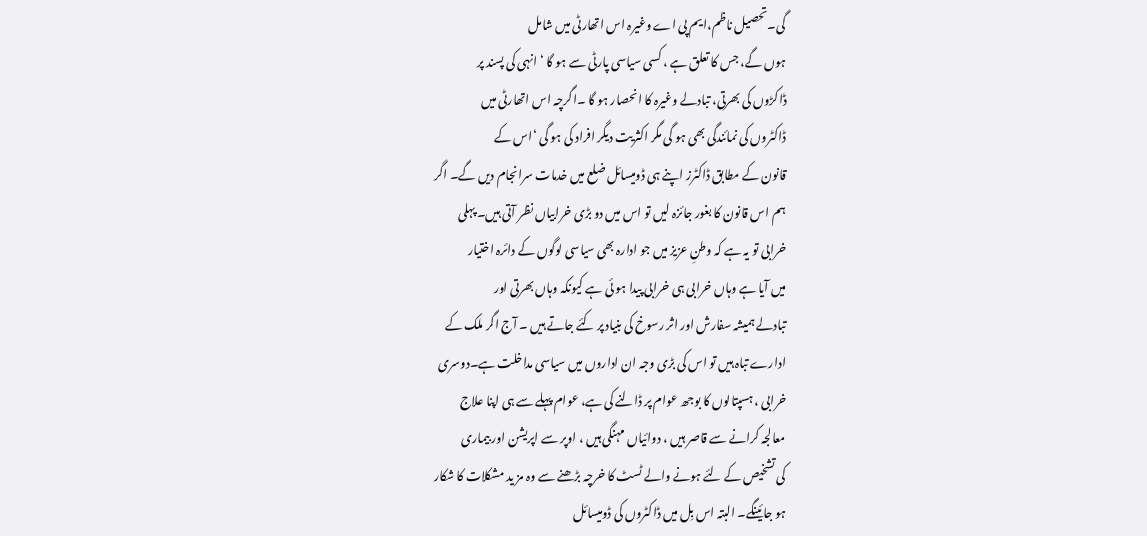گی۔تحصیل ناظم،ایم پی اے وغیرہ اس اتھارٹی میں شامل
ہوں گے، جس کا تعلق ہے ، کسی سیاسی پارٹی سے ہو گا ‘ انہی کی پسند پر
ڈاکڑوں کی بھرتی، تبادلے وغیرہ کا انحصار ہو گا ۔اگرچہ اس اتھارٹی میں
ڈاکٹروں کی نمائندگی بھی ہو گی مگر اکثریت دیگر افراد کی ہو گی ‘اس کے
قانون کے مطابق ڈاکٹرز اپنے ہی ڈومیسائل ضلع میں خدمات سرانجام دیں گے۔ اگر
ہم اس قانون کا بغور جائزہ لیں تو اس میں دو بڑی خرابیاں نظر آتی ہیں۔ پہلی
خرابی تو یہ ہے کہ وطنِ عزیز میں جو ادارہ بھی سیاسی لوگوں کے دائرہ اختیار
میں آیا ہے وہاں خرابی ہی خرابی پیدا ہو ئی ہے کیونکہ وہاں بھرتی اور
تبادلے ہمیشہ سفارش اور اثر رسوخ کی بنیاد پر کئے جاتے ہیں ۔ آج اگر ملک کے
ادارے تباہ ہیں تو اس کی بڑی وجہ ان اداروں میں سیاسی مداخلت ہے۔دوسری
خرابی ، ہسپتالوں کا بوجھ عوام پر ڈالنے کی ہے، عوام پہلے سے ہی اپنا علاج
معالجہ کرانے سے قاصر ہیں ، دوائیاں مہنگی ہیں ، اوپر سے اپریشن اور بیماری
کی تشخیص کے لئے ہونے والے ٹسٹ کا خرچہ بڑھنے سے وہ مز ید مشکلات کا شکار
ہو جائینگے۔ البتہ اس بِل میں ڈاکٹروں کی ڈومیسائل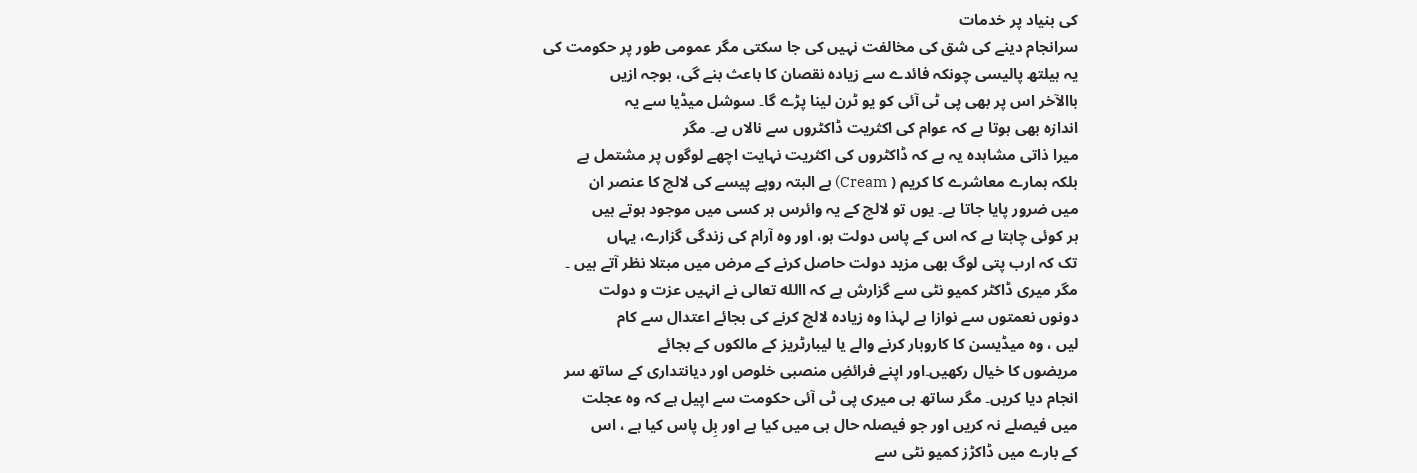کی بنیاد پر خدمات
سرانجام دینے کی شق کی مخالفت نہیں کی جا سکتی مگر عمومی طور پر حکومت کی
یہ ہیلتھ پالیسی چونکہ فائدے سے زیادہ نقصان کا باعث بنے گی، بوجہ ازیں
باالآخر اس پر بھی پی ٹی آئی کو یو ٹرن لینا پڑے گا۔ سوشل میڈیا سے یہ
اندازہ بھی ہوتا ہے کہ عوام کی اکثریت ڈاکٹروں سے نالاں ہے۔ مگر
میرا ذاتی مشاہدہ یہ ہے کہ ڈاکٹروں کی اکثریت نہایت اچھے لوگوں پر مشتمل ہے
بلکہ ہمارے معاشرے کا کریم ( Cream) ہے البتہ روپے پیسے کی لالچ کا عنصر ان
میں ضرور پایا جاتا ہے۔ یوں تو لالچ کے یہ وائرس ہر کسی میں موجود ہوتے ہیں
ہر کوئی چاہتا ہے کہ اس کے پاس دولت ہو، اور وہ آرام کی زندگی گزارے، یہاں
تک کہ ارب پتی لوگ بھی مزید دولت حاصل کرنے کے مرض میں مبتلا نظر آتے ہیں ۔
مگر میری ڈاکٹر کمیو نٹی سے گزارش ہے کہ االله تعالی نے انہیں عزت و دولت
دونوں نعمتوں سے نوازا ہے لہذا وہ زیادہ لالچ کرنے کی بجائے اعتدال سے کام
لیں ، وہ میڈیسن کا کاروبار کرنے والے یا لیبارٹریز کے مالکوں کے بجائے
مریضوں کا خیال رکھیں۔اور اپنے فرائضِ منصبی خلوص اور دیانتداری کے ساتھ سر
انجام دیا کریں۔ مگر ساتھ ہی میری پی ٹی آئی حکومت سے اپیل ہے کہ وہ عجلت
میں فیصلے نہ کریں اور جو فیصلہ حال ہی میں کیا ہے اور بِل پاس کیا ہے ، اس
کے بارے میں ڈاکڑز کمیو نٹی سے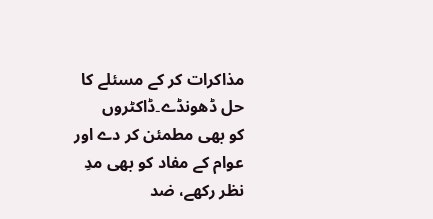مذاکرات کر کے مسئلے کا حل ڈھونڈے۔ڈاکٹروں
کو بھی مطمئن کر دے اور عوام کے مفاد کو بھی مدِ نظر رکھے، ضد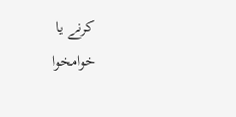کرنے یا
خوامخوا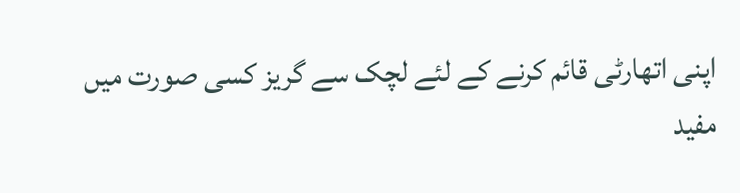اپنی اتھارٹی قائم کرنے کے لئے لچک سے گریز کسی صورت میں مفید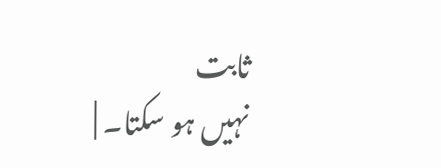ثابت
نہیں ہو سکتا۔ |